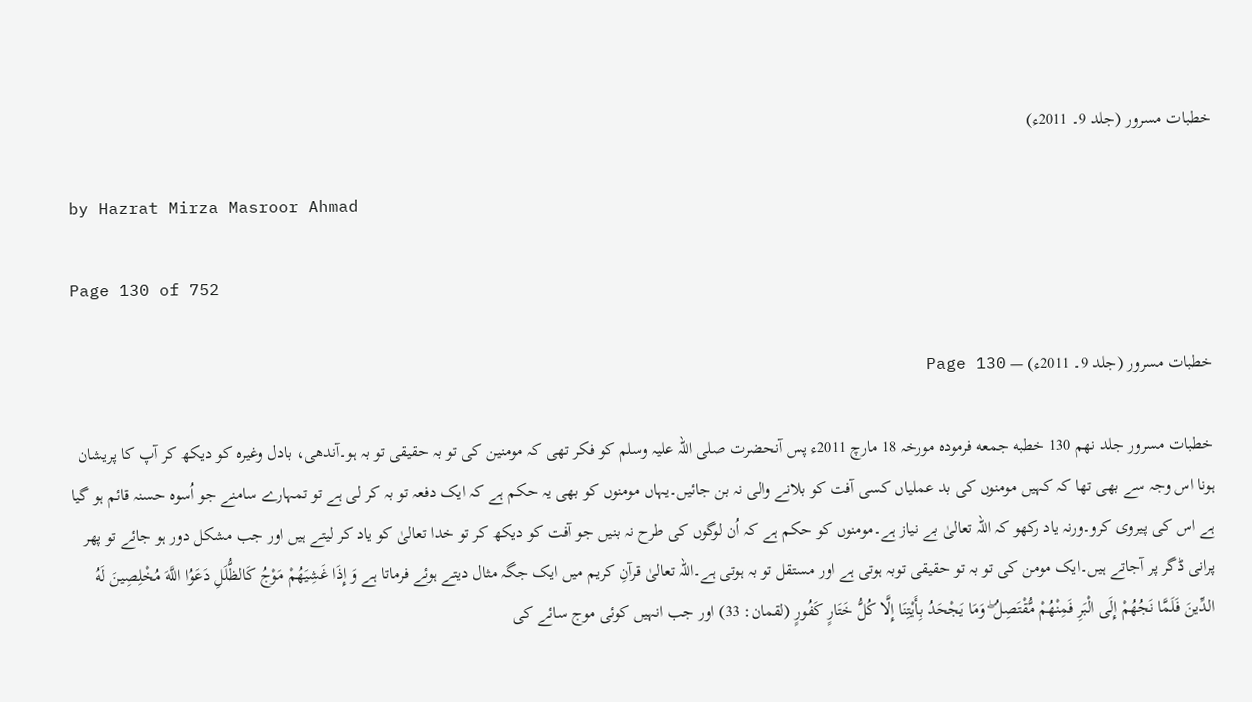خطبات مسرور (جلد 9۔ 2011ء)

by Hazrat Mirza Masroor Ahmad

Page 130 of 752

خطبات مسرور (جلد 9۔ 2011ء) — Page 130

خطبات مسرور جلد نهم 130 خطبه جمعه فرمودہ مورخہ 18 مارچ 2011ء پس آنحضرت صلی اللہ علیہ وسلم کو فکر تھی کہ مومنین کی تو بہ حقیقی تو بہ ہو۔آندھی، بادل وغیرہ کو دیکھ کر آپ کا پریشان ہونا اس وجہ سے بھی تھا کہ کہیں مومنوں کی بد عملیاں کسی آفت کو بلانے والی نہ بن جائیں۔یہاں مومنوں کو بھی یہ حکم ہے کہ ایک دفعہ تو بہ کر لی ہے تو تمہارے سامنے جو اُسوہ حسنہ قائم ہو گیا ہے اس کی پیروی کرو۔ورنہ یاد رکھو کہ اللہ تعالیٰ بے نیاز ہے۔مومنوں کو حکم ہے کہ اُن لوگوں کی طرح نہ بنیں جو آفت کو دیکھ کر تو خدا تعالیٰ کو یاد کر لیتے ہیں اور جب مشکل دور ہو جائے تو پھر پرانی ڈگر پر آجاتے ہیں۔ایک مومن کی تو بہ تو حقیقی توبہ ہوتی ہے اور مستقل تو بہ ہوتی ہے۔اللہ تعالیٰ قرآنِ کریم میں ایک جگہ مثال دیتے ہوئے فرماتا ہے وَ إِذَا غَشِيَهُمْ مَوْجُ كَالظُّلَلِ دَعَوُا اللَّهَ مُخْلِصِينَ لَهُ الدِّينَ فَلَمَّا نَجُهُمْ إِلَى الْبَرِ فَمِنْهُمْ مُّقْتَصِلُ ۖ وَمَا يَجْحَدُ بِأَيْتِنَا إِلَّا كُلُّ خَتَارٍ كَفُورٍ (لقمان: 33) اور جب انہیں کوئی موج سائے کی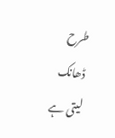طرح ڈھانک لیتی ہے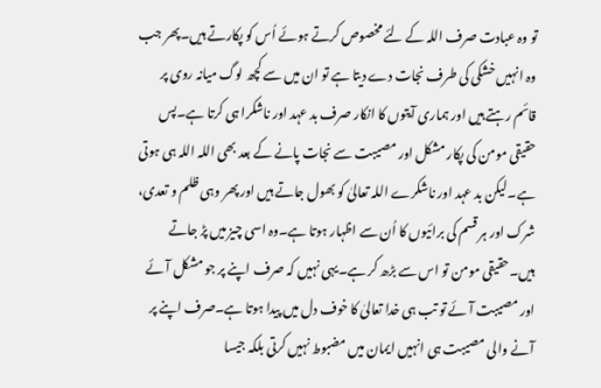تو وہ عبادت صرف اللہ کے لئے مخصوص کرتے ہوئے اُس کو پکارتے ہیں۔پھر جب وہ انہیں خشکی کی طرف نجات دے دیتا ہے تو ان میں سے کچھ لوگ میانہ روی پر قائم رہتے ہیں اور ہماری آیتوں کا انکار صرف بد عہد اور ناشکرا ہی کرتا ہے۔پس حقیقی مومن کی پکار مشکل اور مصیبت سے نجات پانے کے بعد بھی اللہ اللہ ہی ہوتی ہے۔لیکن بد عہد اور ناشکرے اللہ تعالیٰ کو بھول جاتے ہیں اور پھر وہی ظلم و تعدی، شرک اور ہر قسم کی برائیوں کا اُن سے اظہار ہوتا ہے۔وہ اسی چیز میں پڑ جاتے ہیں۔حقیقی مومن تو اس سے بڑھ کر ہے۔یہی نہیں کہ صرف اپنے پر جو مشکل آئے اور مصیبت آئے تو تب ہی خدا تعالیٰ کا خوف دل میں پیدا ہوتا ہے۔صرف اپنے پر آنے والی مصیبت ہی انہیں ایمان میں مضبوط نہیں کرتی بلکہ جیسا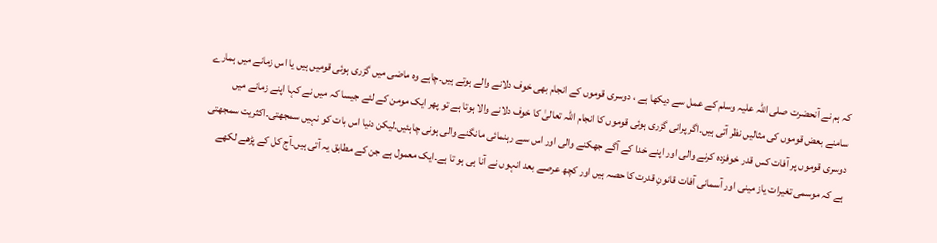کہ ہم نے آنحضرت صلی اللہ علیہ وسلم کے عمل سے دیکھا ہے ، دوسری قوموں کے انجام بھی خوف دلانے والے ہوتے ہیں۔چاہے وہ ماضی میں گزری ہوئی قومیں ہیں یا اس زمانے میں ہمارے سامنے بعض قوموں کی مثالیں نظر آتی ہیں۔اگر پرانی گزری ہوئی قوموں کا انجام اللہ تعالیٰ کا خوف دلانے والا ہوتا ہے تو پھر ایک مومن کے لئے جیسا کہ میں نے کہا اپنے زمانے میں دوسری قوموں پر آفات کس قدر خوفزدہ کرنے والی اور اپنے خدا کے آگے جھکنے والی اور اس سے رہنمائی مانگنے والی ہونی چاہئیں۔لیکن دنیا اس بات کو نہیں سمجھتی۔اکثریت سمجھتی ہے کہ موسمی تغیرات یاز مینی اور آسمانی آفات قانونِ قدرت کا حصہ ہیں اور کچھ عرصے بعد انہوں نے آنا ہی ہو تا ہے۔ایک معمول ہے جن کے مطابق یہ آتی ہیں۔آج کل کے پڑھے لکھے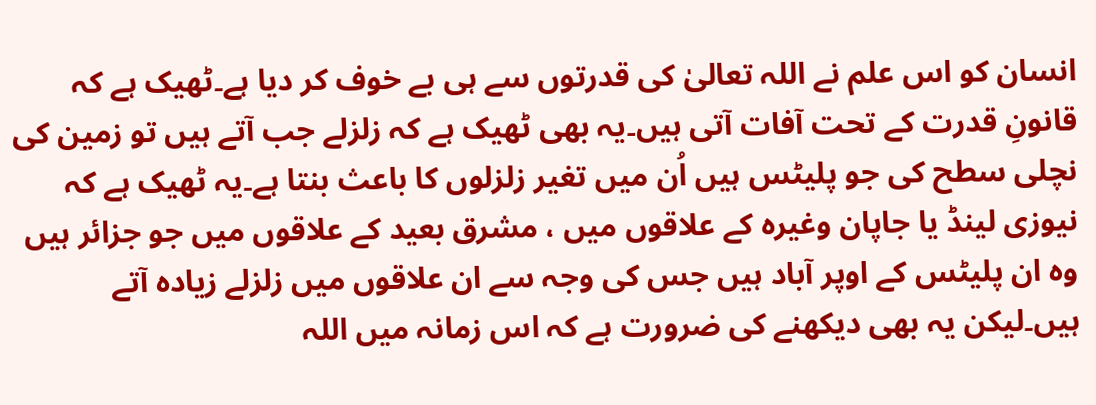انسان کو اس علم نے اللہ تعالیٰ کی قدرتوں سے ہی بے خوف کر دیا ہے۔ٹھیک ہے کہ قانونِ قدرت کے تحت آفات آتی ہیں۔یہ بھی ٹھیک ہے کہ زلزلے جب آتے ہیں تو زمین کی نچلی سطح کی جو پلیٹس ہیں اُن میں تغیر زلزلوں کا باعث بنتا ہے۔یہ ٹھیک ہے کہ نیوزی لینڈ یا جاپان وغیرہ کے علاقوں میں ، مشرق بعید کے علاقوں میں جو جزائر ہیں وہ ان پلیٹس کے اوپر آباد ہیں جس کی وجہ سے ان علاقوں میں زلزلے زیادہ آتے ہیں۔لیکن یہ بھی دیکھنے کی ضرورت ہے کہ اس زمانہ میں اللہ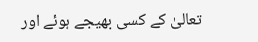تعالیٰ کے کسی بھیجے ہوئے اور